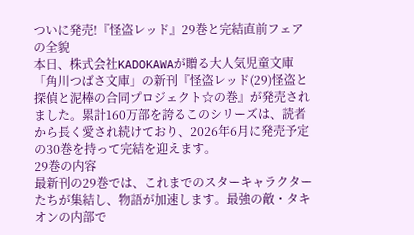ついに発売!『怪盗レッド』29巻と完結直前フェアの全貌
本日、株式会社KADOKAWAが贈る大人気児童文庫「角川つばさ文庫」の新刊『怪盗レッド(29)怪盗と探偵と泥棒の合同プロジェクト☆の巻』が発売されました。累計160万部を誇るこのシリーズは、読者から長く愛され続けており、2026年6月に発売予定の30巻を持って完結を迎えます。
29巻の内容
最新刊の29巻では、これまでのスターキャラクターたちが集結し、物語が加速します。最強の敵・タキオンの内部で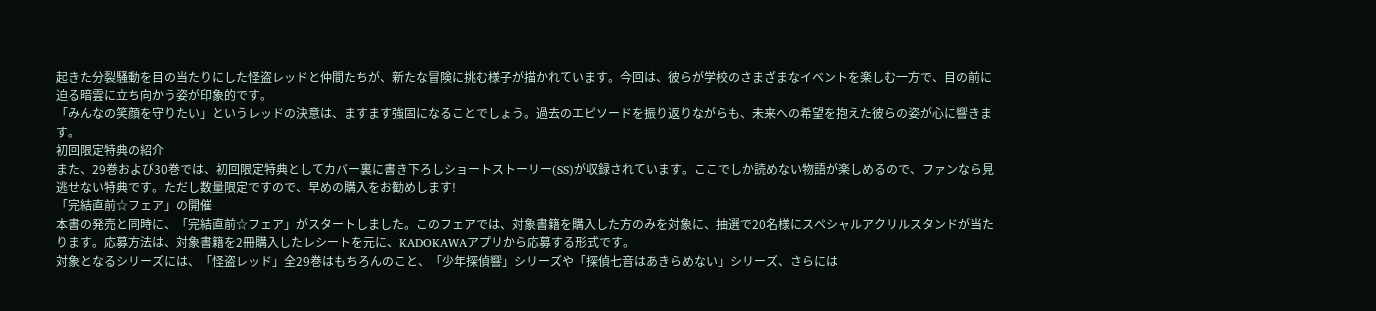起きた分裂騒動を目の当たりにした怪盗レッドと仲間たちが、新たな冒険に挑む様子が描かれています。今回は、彼らが学校のさまざまなイベントを楽しむ一方で、目の前に迫る暗雲に立ち向かう姿が印象的です。
「みんなの笑顔を守りたい」というレッドの決意は、ますます強固になることでしょう。過去のエピソードを振り返りながらも、未来への希望を抱えた彼らの姿が心に響きます。
初回限定特典の紹介
また、29巻および30巻では、初回限定特典としてカバー裏に書き下ろしショートストーリー(SS)が収録されています。ここでしか読めない物語が楽しめるので、ファンなら見逃せない特典です。ただし数量限定ですので、早めの購入をお勧めします!
「完結直前☆フェア」の開催
本書の発売と同時に、「完結直前☆フェア」がスタートしました。このフェアでは、対象書籍を購入した方のみを対象に、抽選で20名様にスペシャルアクリルスタンドが当たります。応募方法は、対象書籍を2冊購入したレシートを元に、KADOKAWAアプリから応募する形式です。
対象となるシリーズには、「怪盗レッド」全29巻はもちろんのこと、「少年探偵響」シリーズや「探偵七音はあきらめない」シリーズ、さらには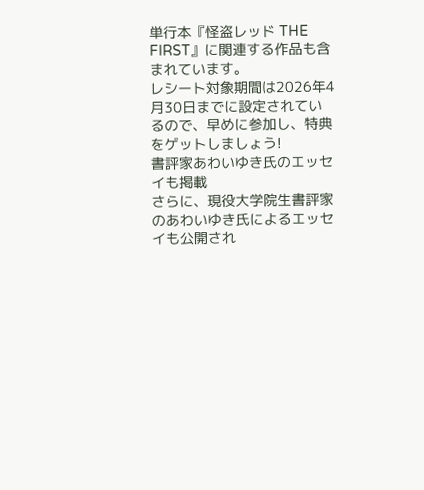単行本『怪盗レッド THE FIRST』に関連する作品も含まれています。
レシート対象期間は2026年4月30日までに設定されているので、早めに参加し、特典をゲットしましょう!
書評家あわいゆき氏のエッセイも掲載
さらに、現役大学院生書評家のあわいゆき氏によるエッセイも公開され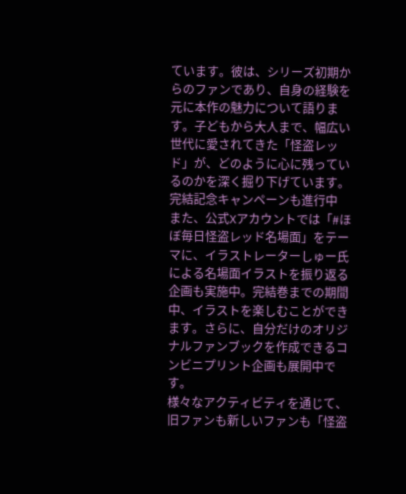ています。彼は、シリーズ初期からのファンであり、自身の経験を元に本作の魅力について語ります。子どもから大人まで、幅広い世代に愛されてきた「怪盗レッド」が、どのように心に残っているのかを深く掘り下げています。
完結記念キャンペーンも進行中
また、公式Xアカウントでは「#ほぼ毎日怪盗レッド名場面」をテーマに、イラストレーターしゅー氏による名場面イラストを振り返る企画も実施中。完結巻までの期間中、イラストを楽しむことができます。さらに、自分だけのオリジナルファンブックを作成できるコンビニプリント企画も展開中です。
様々なアクティビティを通じて、旧ファンも新しいファンも「怪盗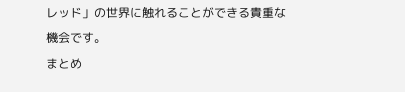レッド」の世界に触れることができる貴重な機会です。
まとめ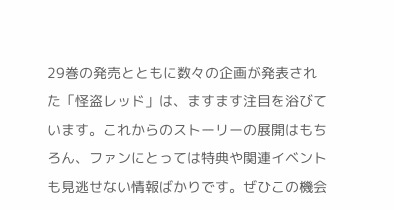29巻の発売とともに数々の企画が発表された「怪盗レッド」は、ますます注目を浴びています。これからのストーリーの展開はもちろん、ファンにとっては特典や関連イベントも見逃せない情報ばかりです。ぜひこの機会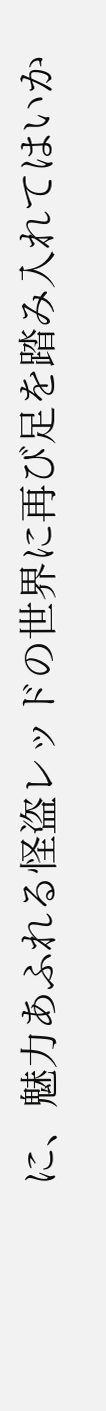に、魅力あふれる怪盗レッドの世界に再び足を踏み入れてはいか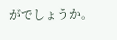がでしょうか。